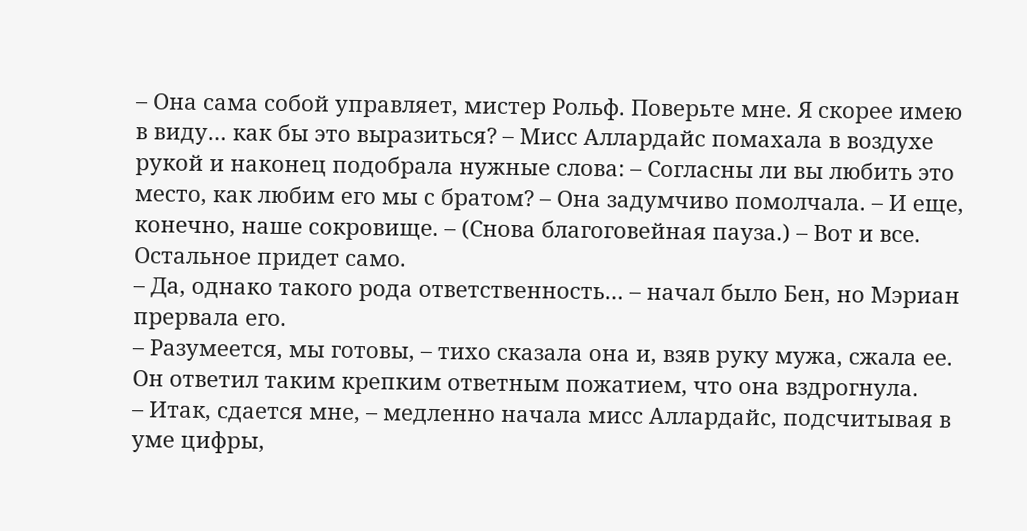– Она сама собой управляет, мистер Рольф. Поверьте мне. Я скорее имею в виду… как бы это выразиться? – Мисс Аллардайс помахала в воздухе рукой и наконец подобрала нужные слова: – Согласны ли вы любить это место, как любим его мы с братом? – Она задумчиво помолчала. – И еще, конечно, наше сокровище. – (Снова благоговейная пауза.) – Вот и все. Остальное придет само.
– Да, однако такого рода ответственность… – начал было Бен, но Мэриан прервала его.
– Разумеется, мы готовы, – тихо сказала она и, взяв руку мужа, сжала ее. Он ответил таким крепким ответным пожатием, что она вздрогнула.
– Итак, сдается мне, – медленно начала мисс Аллардайс, подсчитывая в уме цифры,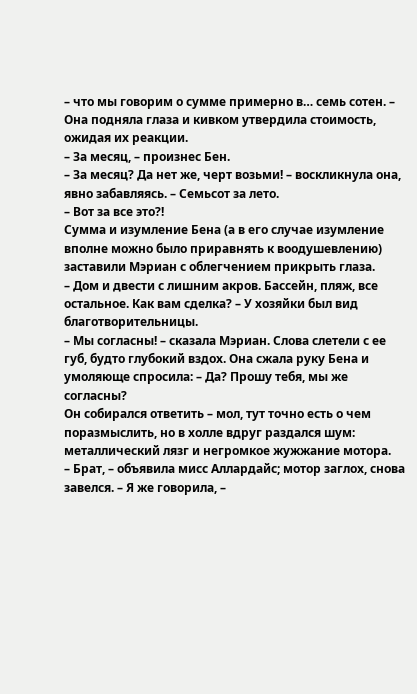– что мы говорим о сумме примерно в… семь сотен. – Она подняла глаза и кивком утвердила стоимость, ожидая их реакции.
– За месяц, – произнес Бен.
– За месяц? Да нет же, черт возьми! – воскликнула она, явно забавляясь. – Семьсот за лето.
– Вот за все это?!
Сумма и изумление Бена (а в его случае изумление вполне можно было приравнять к воодушевлению) заставили Мэриан с облегчением прикрыть глаза.
– Дом и двести с лишним акров. Бассейн, пляж, все остальное. Как вам сделка? – У хозяйки был вид благотворительницы.
– Мы согласны! – сказала Мэриан. Слова слетели с ее губ, будто глубокий вздох. Она сжала руку Бена и умоляюще спросила: – Да? Прошу тебя, мы же согласны?
Он собирался ответить – мол, тут точно есть о чем поразмыслить, но в холле вдруг раздался шум: металлический лязг и негромкое жужжание мотора.
– Брат, – объявила мисс Аллардайс; мотор заглох, снова завелся. – Я же говорила, –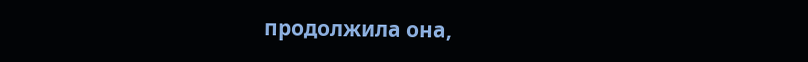продолжила она,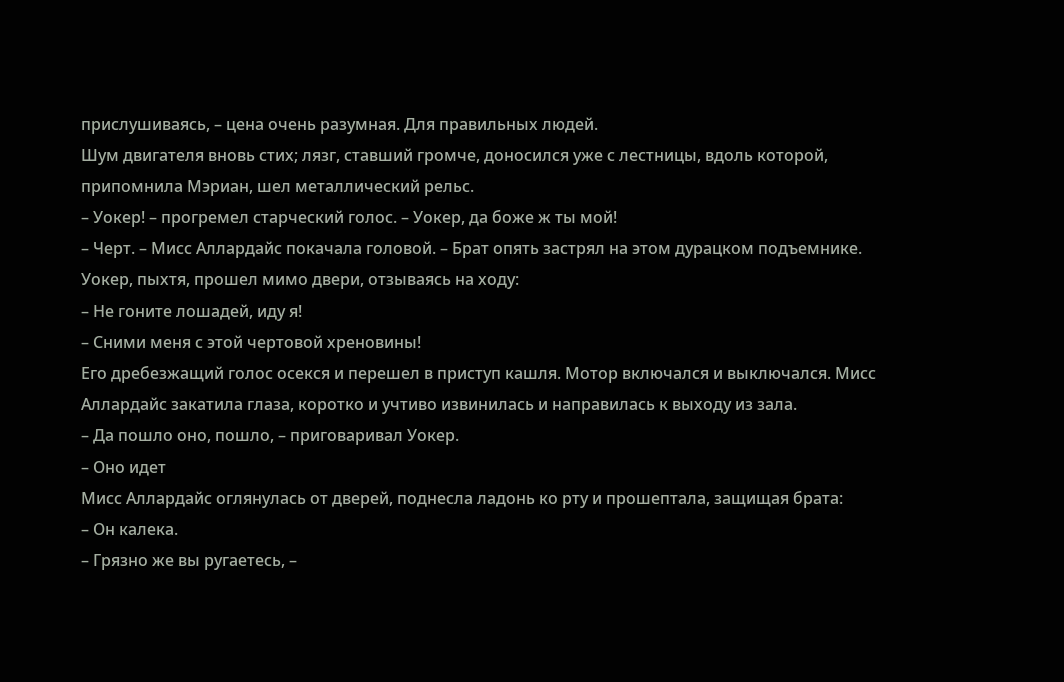прислушиваясь, – цена очень разумная. Для правильных людей.
Шум двигателя вновь стих; лязг, ставший громче, доносился уже с лестницы, вдоль которой, припомнила Мэриан, шел металлический рельс.
– Уокер! – прогремел старческий голос. – Уокер, да боже ж ты мой!
– Черт. – Мисс Аллардайс покачала головой. – Брат опять застрял на этом дурацком подъемнике.
Уокер, пыхтя, прошел мимо двери, отзываясь на ходу:
– Не гоните лошадей, иду я!
– Сними меня с этой чертовой хреновины!
Его дребезжащий голос осекся и перешел в приступ кашля. Мотор включался и выключался. Мисс Аллардайс закатила глаза, коротко и учтиво извинилась и направилась к выходу из зала.
– Да пошло оно, пошло, – приговаривал Уокер.
– Оно идет
Мисс Аллардайс оглянулась от дверей, поднесла ладонь ко рту и прошептала, защищая брата:
– Он калека.
– Грязно же вы ругаетесь, –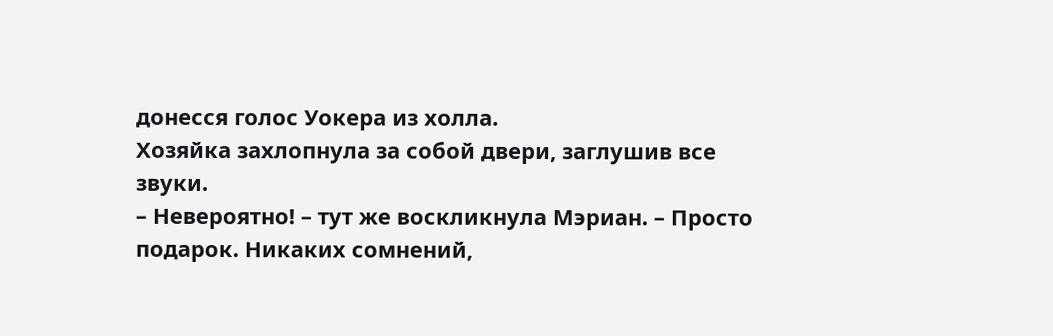донесся голос Уокера из холла.
Хозяйка захлопнула за собой двери, заглушив все звуки.
– Невероятно! – тут же воскликнула Мэриан. – Просто подарок. Никаких сомнений,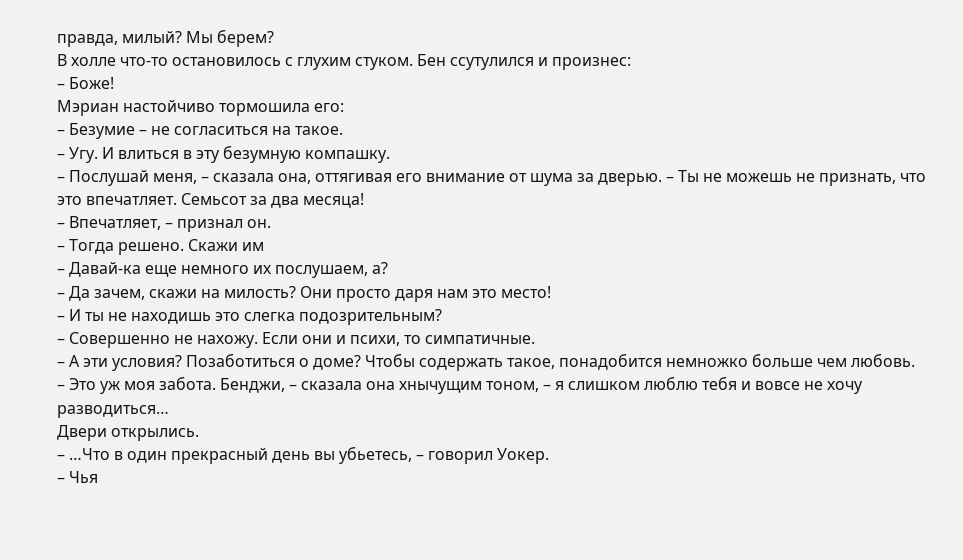правда, милый? Мы берем?
В холле что-то остановилось с глухим стуком. Бен ссутулился и произнес:
– Боже!
Мэриан настойчиво тормошила его:
– Безумие – не согласиться на такое.
– Угу. И влиться в эту безумную компашку.
– Послушай меня, – сказала она, оттягивая его внимание от шума за дверью. – Ты не можешь не признать, что это впечатляет. Семьсот за два месяца!
– Впечатляет, – признал он.
– Тогда решено. Скажи им
– Давай-ка еще немного их послушаем, а?
– Да зачем, скажи на милость? Они просто даря нам это место!
– И ты не находишь это слегка подозрительным?
– Совершенно не нахожу. Если они и психи, то симпатичные.
– А эти условия? Позаботиться о доме? Чтобы содержать такое, понадобится немножко больше чем любовь.
– Это уж моя забота. Бенджи, – сказала она хнычущим тоном, – я слишком люблю тебя и вовсе не хочу разводиться…
Двери открылись.
– …Что в один прекрасный день вы убьетесь, – говорил Уокер.
– Чья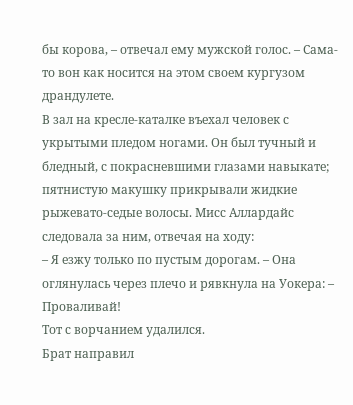бы корова, – отвечал ему мужской голос. – Сама-то вон как носится на этом своем кургузом драндулете.
В зал на кресле-каталке въехал человек с укрытыми пледом ногами. Он был тучный и бледный, с покрасневшими глазами навыкате; пятнистую макушку прикрывали жидкие рыжевато-седые волосы. Мисс Аллардайс следовала за ним, отвечая на ходу:
– Я езжу только по пустым дорогам. – Она оглянулась через плечо и рявкнула на Уокера: – Проваливай!
Тот с ворчанием удалился.
Брат направил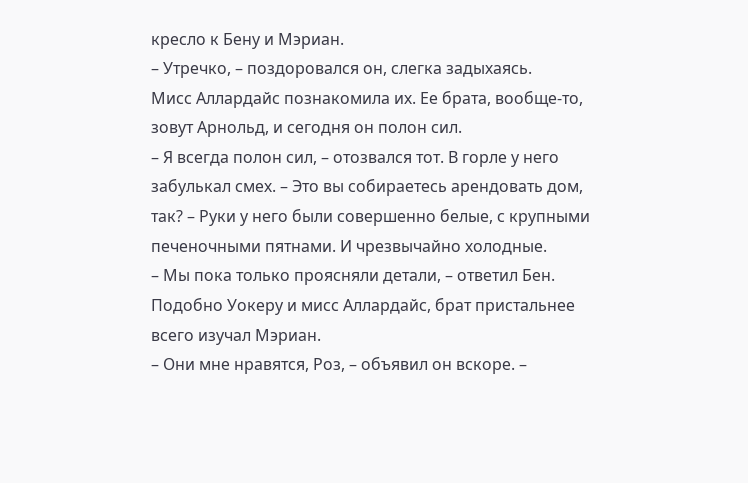кресло к Бену и Мэриан.
– Утречко, – поздоровался он, слегка задыхаясь.
Мисс Аллардайс познакомила их. Ее брата, вообще-то, зовут Арнольд, и сегодня он полон сил.
– Я всегда полон сил, – отозвался тот. В горле у него забулькал смех. – Это вы собираетесь арендовать дом, так? – Руки у него были совершенно белые, с крупными печеночными пятнами. И чрезвычайно холодные.
– Мы пока только проясняли детали, – ответил Бен.
Подобно Уокеру и мисс Аллардайс, брат пристальнее всего изучал Мэриан.
– Они мне нравятся, Роз, – объявил он вскоре. –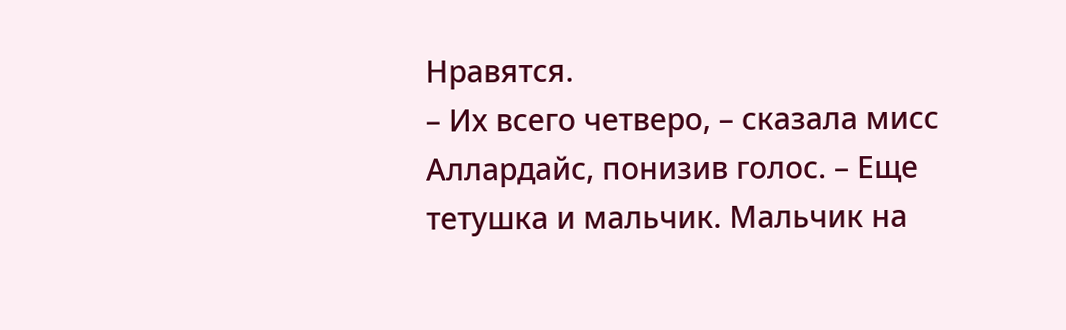Нравятся.
– Их всего четверо, – сказала мисс Аллардайс, понизив голос. – Еще тетушка и мальчик. Мальчик на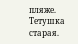пляже. Тетушка старая.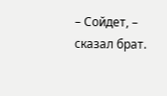– Сойдет, – сказал брат.